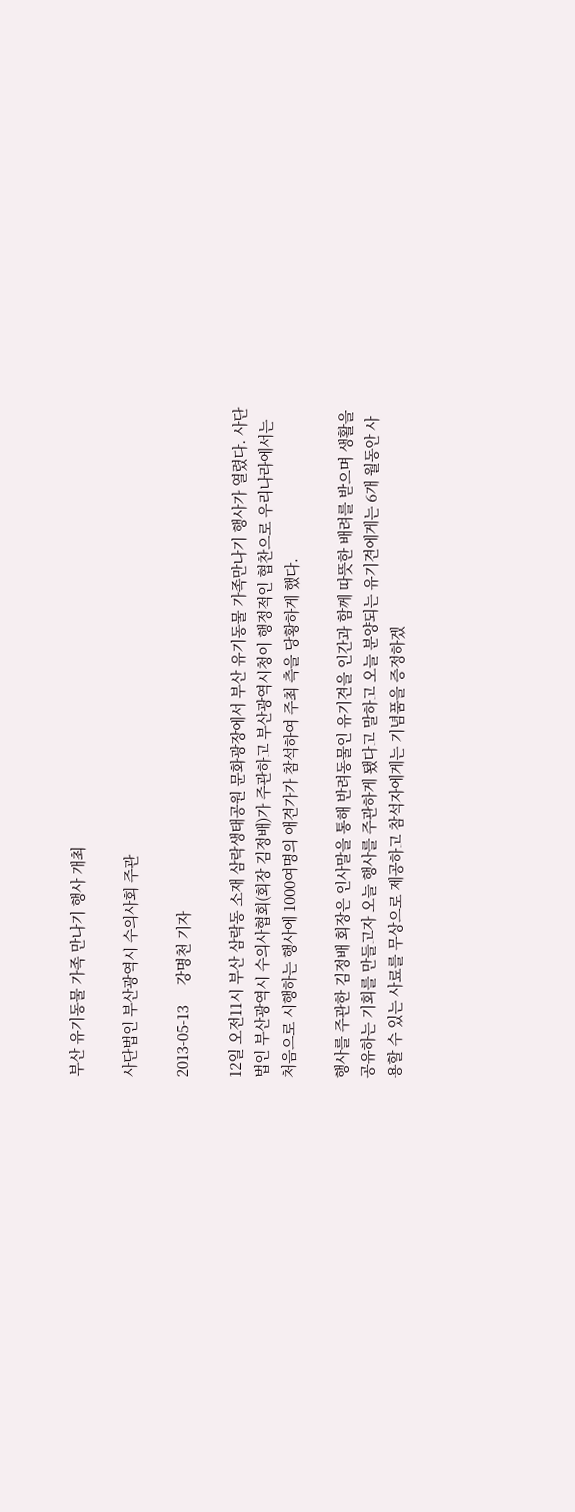부산 유기동물 가족 만나기 행사 개최

사단법인 부산광역시 수의사회 주관

2013-05-13     강명천 기자

12일 오전11시 부산 삼락동 소재 삼락생태공원 문화광장에서 부산 유기동물 가족만나기 행사가 열렸다. 사단법인 부산광역시 수의사협회(회장 김정배)가 주관하고 부산광역시청이 행정적인 협찬으로 우리나라에서는 처음으로 시행하는 행사에 1000여명의 애견가가 참석하여 주최 측을 당황하게 했다.

행사를 주관한 김정배 회장은 인사말을 통해 반려동물인 유기견을 인간과 함께 따뜻한 배려를 받으며 생활을 공유하는 기회를 만들고자 오늘 행사를 주관하게 됐다고 말하고 오늘 분양되는 유기견에게는 6개 월동안 사용할 수 있는 사료를 무상으로 제공하고 참석자에게는 기념품을 증정하겠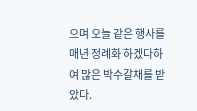으며 오늘 같은 행사를 매년 정례화 하겠다하여 많은 박수갈채를 받았다.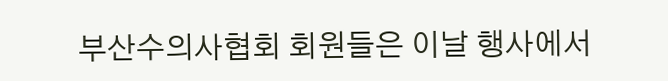부산수의사협회 회원들은 이날 행사에서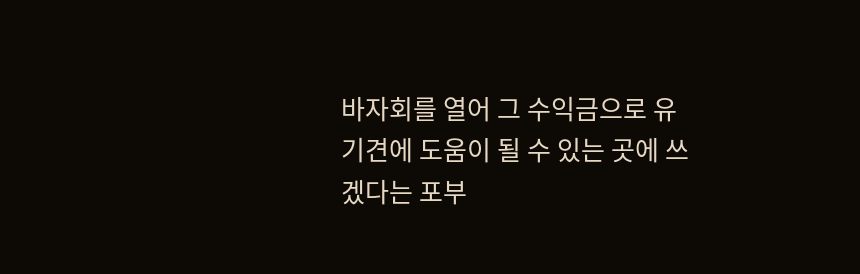바자회를 열어 그 수익금으로 유기견에 도움이 될 수 있는 곳에 쓰겠다는 포부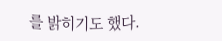를 밝히기도 했다.